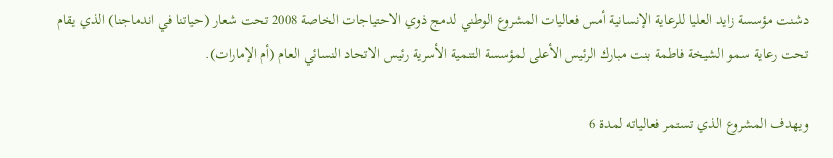دشنت مؤسسة زايد العليا للرعاية الإنسانية أمس فعاليات المشروع الوطني لدمج ذوي الاحتياجات الخاصة 2008 تحت شعار (حياتنا في اندماجنا) الذي يقام تحت رعاية سمو الشيخة فاطمة بنت مبارك الرئيس الأعلى لمؤسسة التنمية الأسرية رئيس الاتحاد النسائي العام (أم الإمارات).

ويهدف المشروع الذي تستمر فعالياته لمدة 6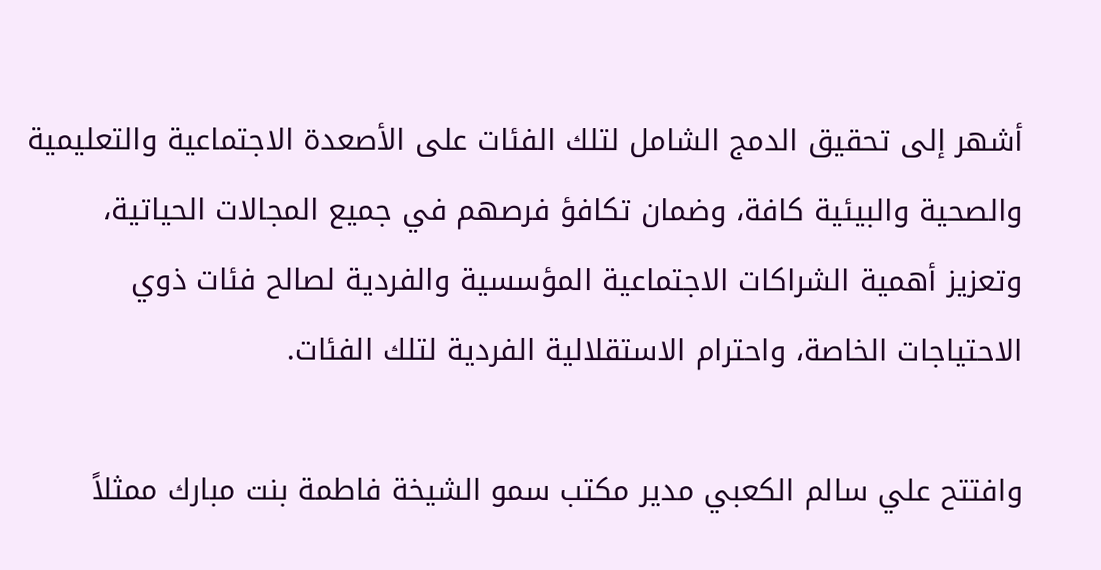أشهر إلى تحقيق الدمج الشامل لتلك الفئات على الأصعدة الاجتماعية والتعليمية والصحية والبيئية كافة، وضمان تكافؤ فرصهم في جميع المجالات الحياتية، وتعزيز أهمية الشراكات الاجتماعية المؤسسية والفردية لصالح فئات ذوي الاحتياجات الخاصة، واحترام الاستقلالية الفردية لتلك الفئات.

وافتتح علي سالم الكعبي مدير مكتب سمو الشيخة فاطمة بنت مبارك ممثلاً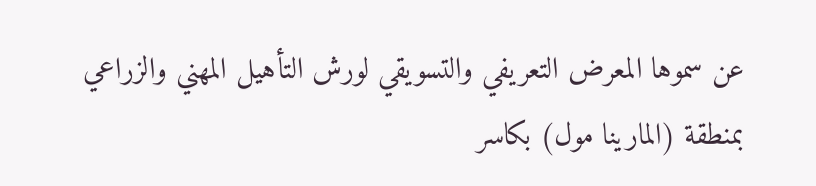عن سموها المعرض التعريفي والتسويقي لورش التأهيل المهني والزراعي بمنطقة (المارينا مول) بكاسر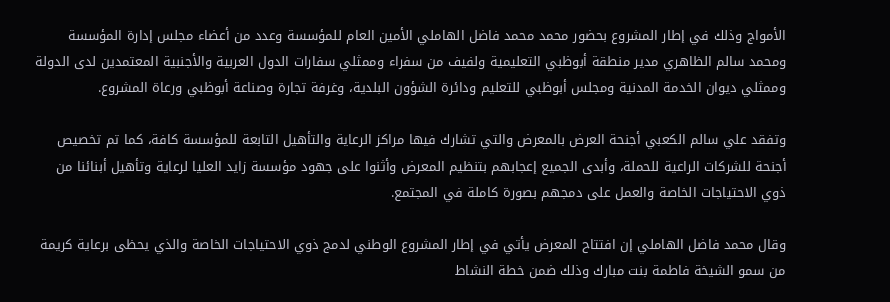الأمواج وذلك في إطار المشروع بحضور محمد محمد فاضل الهاملي الأمين العام للمؤسسة وعدد من أعضاء مجلس إدارة المؤسسة ومحمد سالم الظاهري مدير منطقة أبوظبي التعليمية ولفيف من سفراء وممثلي سفارات الدول العربية والأجنبية المعتمدين لدى الدولة وممثلي ديوان الخدمة المدنية ومجلس أبوظبي للتعليم ودائرة الشؤون البلدية، وغرفة تجارة وصناعة أبوظبي ورعاة المشروع.

وتفقد علي سالم الكعبي أجنحة العرض بالمعرض والتي تشارك فيها مراكز الرعاية والتأهيل التابعة للمؤسسة كافة، كما تم تخصيص أجنحة للشركات الراعية للحملة، وأبدى الجميع إعجابهم بتنظيم المعرض وأثنوا على جهود مؤسسة زايد العليا لرعاية وتأهيل أبنائنا من ذوي الاحتياجات الخاصة والعمل على دمجهم بصورة كاملة في المجتمع.

وقال محمد فاضل الهاملي إن افتتاح المعرض يأتي في إطار المشروع الوطني لدمج ذوي الاحتياجات الخاصة والذي يحظى برعاية كريمة من سمو الشيخة فاطمة بنت مبارك وذلك ضمن خطة النشاط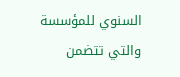السنوي للمؤسسة والتي تتضمن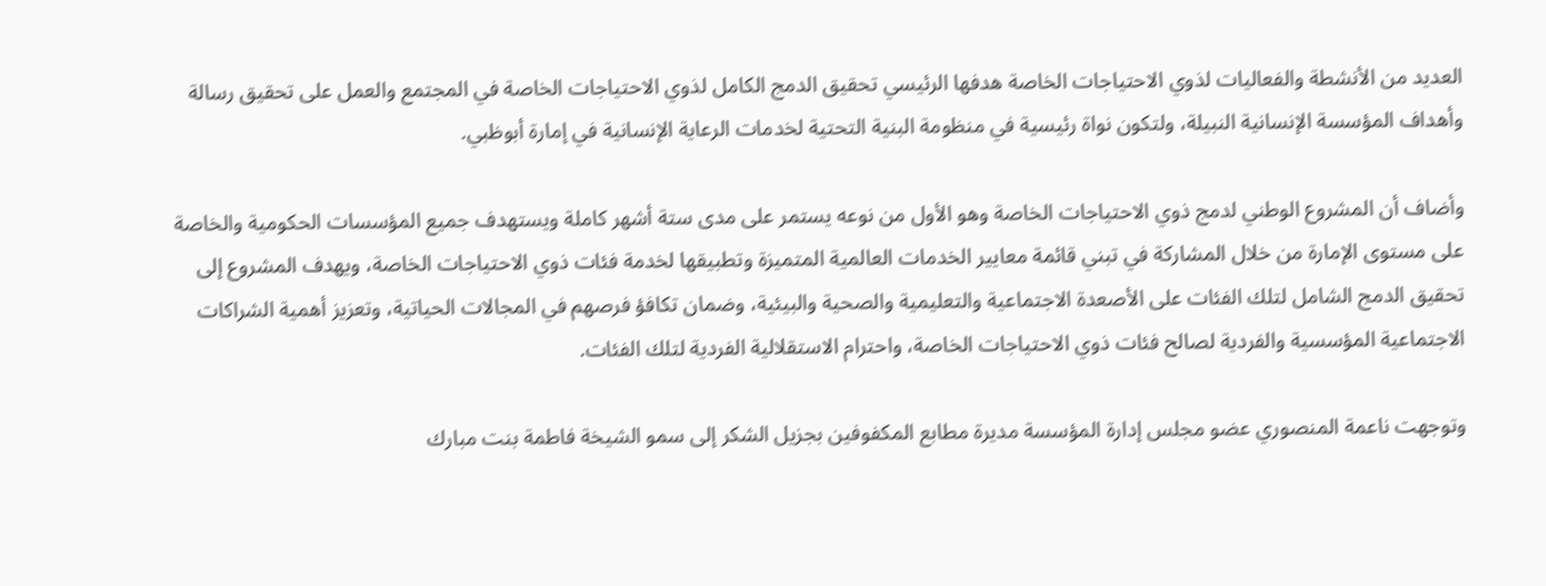العديد من الأنشطة والفعاليات لذوي الاحتياجات الخاصة هدفها الرئيسي تحقيق الدمج الكامل لذوي الاحتياجات الخاصة في المجتمع والعمل على تحقيق رسالة وأهداف المؤسسة الإنسانية النبيلة، ولتكون نواة رئيسية في منظومة البنية التحتية لخدمات الرعاية الإنسانية في إمارة أبوظبي.

وأضاف أن المشروع الوطني لدمج ذوي الاحتياجات الخاصة وهو الأول من نوعه يستمر على مدى ستة أشهر كاملة ويستهدف جميع المؤسسات الحكومية والخاصة على مستوى الإمارة من خلال المشاركة في تبني قائمة معايير الخدمات العالمية المتميزة وتطبيقها لخدمة فئات ذوي الاحتياجات الخاصة، ويهدف المشروع إلى تحقيق الدمج الشامل لتلك الفئات على الأصعدة الاجتماعية والتعليمية والصحية والبيئية، وضمان تكافؤ فرصهم في المجالات الحياتية، وتعزيز أهمية الشراكات الاجتماعية المؤسسية والفردية لصالح فئات ذوي الاحتياجات الخاصة، واحترام الاستقلالية الفردية لتلك الفئات.

وتوجهت ناعمة المنصوري عضو مجلس إدارة المؤسسة مديرة مطابع المكفوفين بجزيل الشكر إلى سمو الشيخة فاطمة بنت مبارك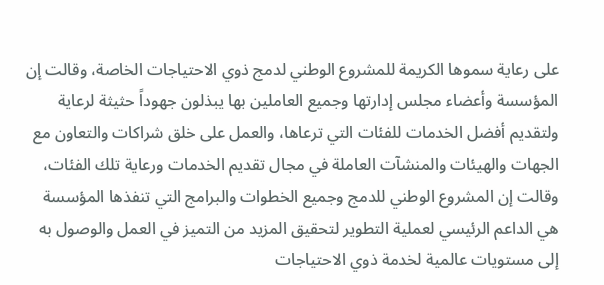على رعاية سموها الكريمة للمشروع الوطني لدمج ذوي الاحتياجات الخاصة، وقالت إن المؤسسة وأعضاء مجلس إدارتها وجميع العاملين بها يبذلون جهوداً حثيثة لرعاية ولتقديم أفضل الخدمات للفئات التي ترعاها، والعمل على خلق شراكات والتعاون مع الجهات والهيئات والمنشآت العاملة في مجال تقديم الخدمات ورعاية تلك الفئات، وقالت إن المشروع الوطني للدمج وجميع الخطوات والبرامج التي تنفذها المؤسسة هي الداعم الرئيسي لعملية التطوير لتحقيق المزيد من التميز في العمل والوصول به إلى مستويات عالمية لخدمة ذوي الاحتياجات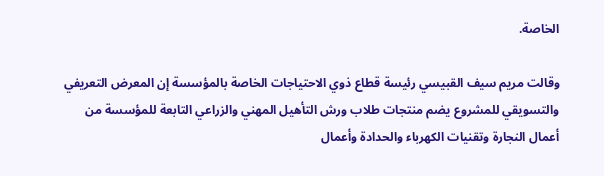الخاصة.

وقالت مريم سيف القبيسي رئيسة قطاع ذوي الاحتياجات الخاصة بالمؤسسة إن المعرض التعريفي والتسويقي للمشروع يضم منتجات طلاب ورش التأهيل المهني والزراعي التابعة للمؤسسة من أعمال النجارة وتقنيات الكهرباء والحدادة وأعمال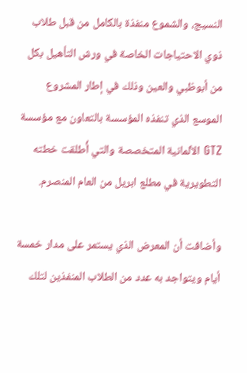النسيج، والشموع منفذة بالكامل من قبل طلاب ذوي الاحتياجات الخاصة في ورش التأهيل بكل من أبوظبي والعين وذلك في إطار المشروع الموسع الذي تنفذه المؤسسة بالتعاون مع مؤسسة GTZ الألمانية المتخصصة والتي أُطلقت خطته التطويرية في مطلع ابريل من العام المنصرم.

وأضافت أن المعرض الذي يستمر على مدار خمسة أيام ويتواجد به عدد من الطلاب المنفذين لتلك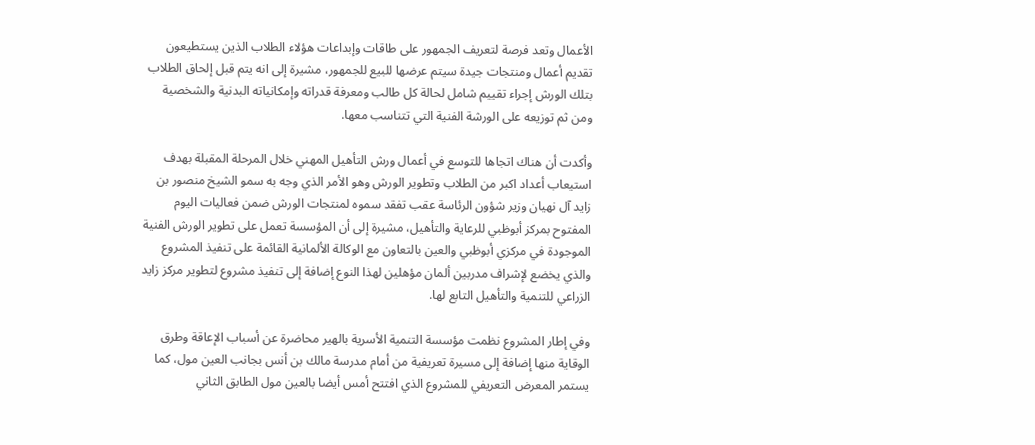الأعمال وتعد فرصة لتعريف الجمهور على طاقات وإبداعات هؤلاء الطلاب الذين يستطيعون تقديم أعمال ومنتجات جيدة سيتم عرضها للبيع للجمهور، مشيرة إلى انه يتم قبل إلحاق الطلاب بتلك الورش إجراء تقييم شامل لحالة كل طالب ومعرفة قدراته وإمكانياته البدنية والشخصية ومن ثم توزيعه على الورشة الفنية التي تتناسب معها.

وأكدت أن هناك اتجاها للتوسع في أعمال ورش التأهيل المهني خلال المرحلة المقبلة بهدف استيعاب أعداد اكبر من الطلاب وتطوير الورش وهو الأمر الذي وجه به سمو الشيخ منصور بن زايد آل نهيان وزير شؤون الرئاسة عقب تفقد سموه لمنتجات الورش ضمن فعاليات اليوم المفتوح بمركز أبوظبي للرعاية والتأهيل، مشيرة إلى أن المؤسسة تعمل على تطوير الورش الفنية الموجودة في مركزي أبوظبي والعين بالتعاون مع الوكالة الألمانية القائمة على تنفيذ المشروع والذي يخضع لإشراف مدربين ألمان مؤهلين لهذا النوع إضافة إلى تنفيذ مشروع لتطوير مركز زايد الزراعي للتنمية والتأهيل التابع لها.

وفي إطار المشروع نظمت مؤسسة التنمية الأسرية بالهير محاضرة عن أسباب الإعاقة وطرق الوقاية منها إضافة إلى مسيرة تعريفية من أمام مدرسة مالك بن أنس بجانب العين مول، كما يستمر المعرض التعريفي للمشروع الذي افتتح أمس أيضا بالعين مول الطابق الثاني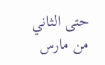حتى الثاني من مارس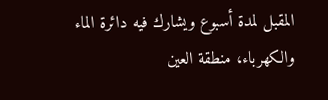المقبل لمدة أسبوع ويشارك فيه دائرة الماء والكهرباء، منطقة العين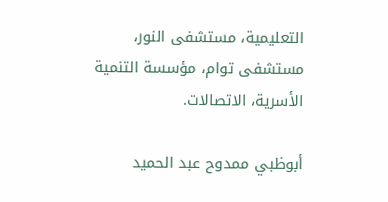التعليمية، مستشفى النور، مستشفى توام، مؤسسة التنمية الأسرية، الاتصالات.

أبوظبي ممدوح عبد الحميد